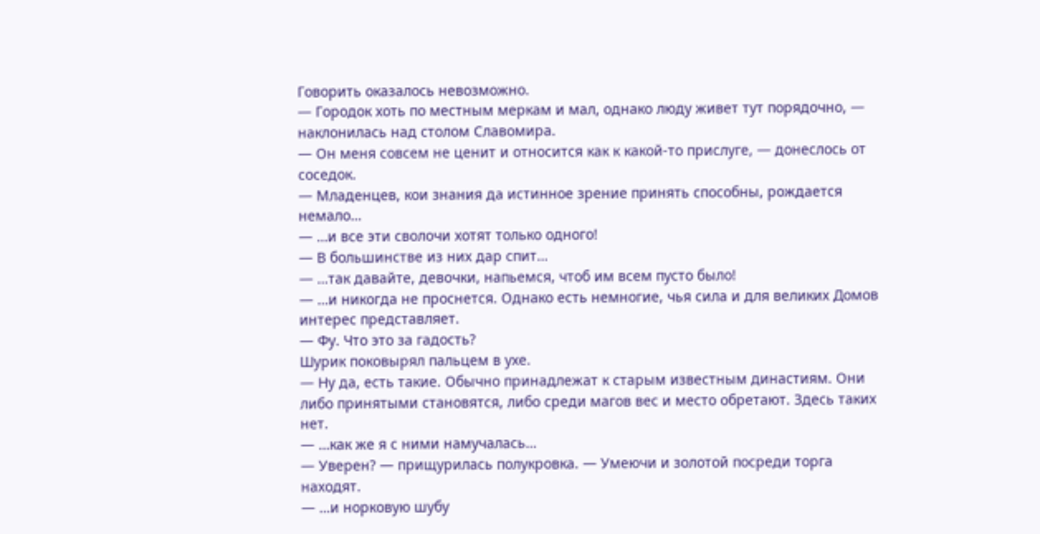Говорить оказалось невозможно.
— Городок хоть по местным меркам и мал, однако люду живет тут порядочно, — наклонилась над столом Славомира.
— Он меня совсем не ценит и относится как к какой-то прислуге, — донеслось от соседок.
— Младенцев, кои знания да истинное зрение принять способны, рождается немало…
— …и все эти сволочи хотят только одного!
— В большинстве из них дар спит…
— …так давайте, девочки, напьемся, чтоб им всем пусто было!
— …и никогда не проснется. Однако есть немногие, чья сила и для великих Домов интерес представляет.
— Фу. Что это за гадость?
Шурик поковырял пальцем в ухе.
— Ну да, есть такие. Обычно принадлежат к старым известным династиям. Они либо принятыми становятся, либо среди магов вес и место обретают. Здесь таких нет.
— …как же я с ними намучалась…
— Уверен? — прищурилась полукровка. — Умеючи и золотой посреди торга находят.
— …и норковую шубу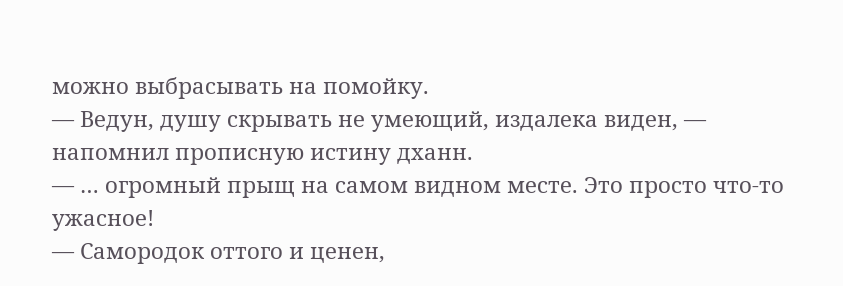можно выбрасывать на помойку.
— Ведун, душу скрывать не умеющий, издалека виден, — напомнил прописную истину дханн.
— … огромный прыщ на самом видном месте. Это просто что-то ужасное!
— Самородок оттого и ценен,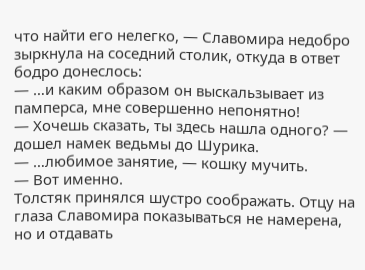что найти его нелегко, — Славомира недобро зыркнула на соседний столик, откуда в ответ бодро донеслось:
— …и каким образом он выскальзывает из памперса, мне совершенно непонятно!
— Хочешь сказать, ты здесь нашла одного? — дошел намек ведьмы до Шурика.
— …любимое занятие, — кошку мучить.
— Вот именно.
Толстяк принялся шустро соображать. Отцу на глаза Славомира показываться не намерена, но и отдавать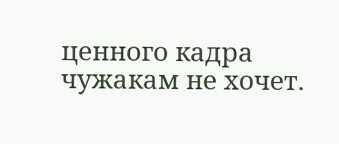ценного кадра чужакам не хочет.